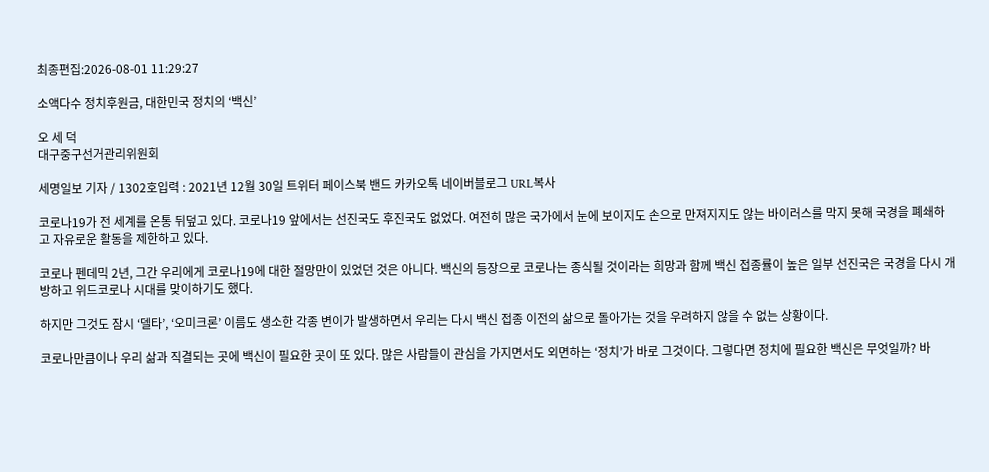최종편집:2026-08-01 11:29:27

소액다수 정치후원금, 대한민국 정치의 ‘백신’

오 세 덕
대구중구선거관리위원회

세명일보 기자 / 1302호입력 : 2021년 12월 30일 트위터 페이스북 밴드 카카오톡 네이버블로그 URL복사

코로나19가 전 세계를 온통 뒤덮고 있다. 코로나19 앞에서는 선진국도 후진국도 없었다. 여전히 많은 국가에서 눈에 보이지도 손으로 만져지지도 않는 바이러스를 막지 못해 국경을 폐쇄하고 자유로운 활동을 제한하고 있다.

코로나 펜데믹 2년, 그간 우리에게 코로나19에 대한 절망만이 있었던 것은 아니다. 백신의 등장으로 코로나는 종식될 것이라는 희망과 함께 백신 접종률이 높은 일부 선진국은 국경을 다시 개방하고 위드코로나 시대를 맞이하기도 했다.

하지만 그것도 잠시 ‘델타’, ‘오미크론’ 이름도 생소한 각종 변이가 발생하면서 우리는 다시 백신 접종 이전의 삶으로 돌아가는 것을 우려하지 않을 수 없는 상황이다.

코로나만큼이나 우리 삶과 직결되는 곳에 백신이 필요한 곳이 또 있다. 많은 사람들이 관심을 가지면서도 외면하는 ‘정치’가 바로 그것이다. 그렇다면 정치에 필요한 백신은 무엇일까? 바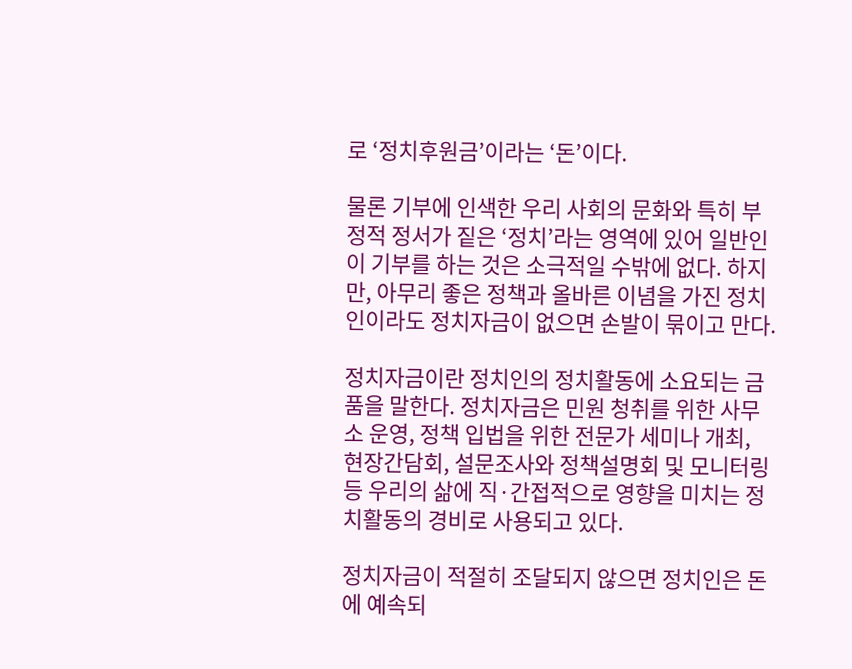로 ‘정치후원금’이라는 ‘돈’이다.

물론 기부에 인색한 우리 사회의 문화와 특히 부정적 정서가 짙은 ‘정치’라는 영역에 있어 일반인이 기부를 하는 것은 소극적일 수밖에 없다. 하지만, 아무리 좋은 정책과 올바른 이념을 가진 정치인이라도 정치자금이 없으면 손발이 묶이고 만다.

정치자금이란 정치인의 정치활동에 소요되는 금품을 말한다. 정치자금은 민원 청취를 위한 사무소 운영, 정책 입법을 위한 전문가 세미나 개최, 현장간담회, 설문조사와 정책설명회 및 모니터링 등 우리의 삶에 직·간접적으로 영향을 미치는 정치활동의 경비로 사용되고 있다.

정치자금이 적절히 조달되지 않으면 정치인은 돈에 예속되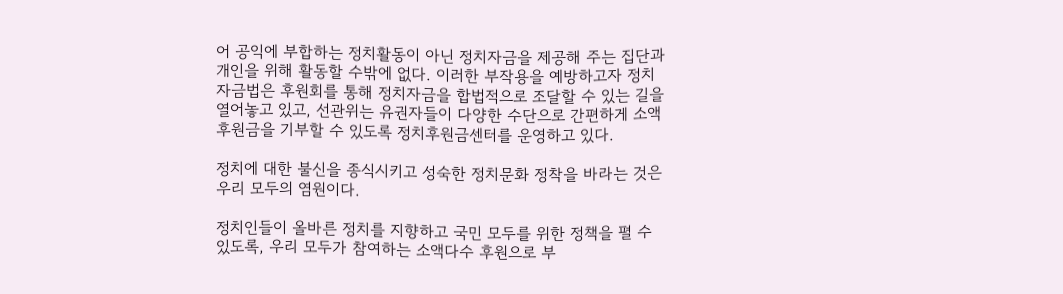어 공익에 부합하는 정치활동이 아닌 정치자금을 제공해 주는 집단과 개인을 위해 활동할 수밖에 없다. 이러한 부작용을 예방하고자 정치자금법은 후원회를 통해 정치자금을 합법적으로 조달할 수 있는 길을 열어놓고 있고, 선관위는 유권자들이 다양한 수단으로 간편하게 소액 후원금을 기부할 수 있도록 정치후원금센터를 운영하고 있다.

정치에 대한 불신을 종식시키고 성숙한 정치문화 정착을 바라는 것은 우리 모두의 염원이다.

정치인들이 올바른 정치를 지향하고 국민 모두를 위한 정책을 펼 수 있도록, 우리 모두가 참여하는 소액다수 후원으로 부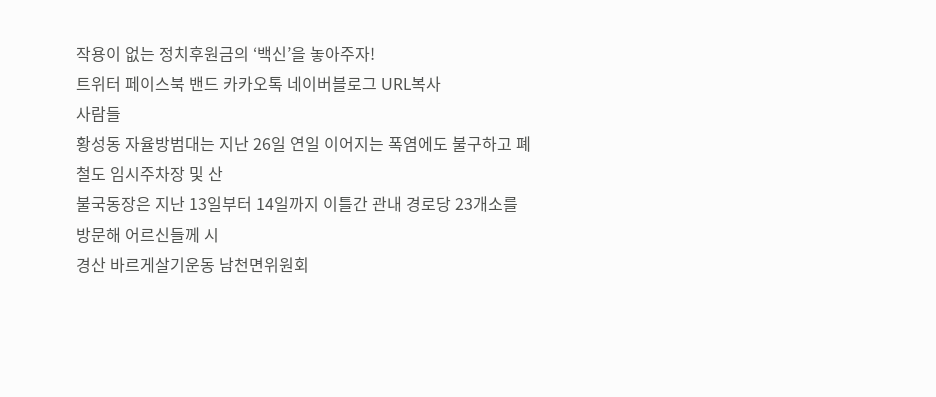작용이 없는 정치후원금의 ‘백신’을 놓아주자!
트위터 페이스북 밴드 카카오톡 네이버블로그 URL복사
사람들
황성동 자율방범대는 지난 26일 연일 이어지는 폭염에도 불구하고 폐철도 임시주차장 및 산
불국동장은 지난 13일부터 14일까지 이틀간 관내 경로당 23개소를 방문해 어르신들께 시
경산 바르게살기운동 남천면위원회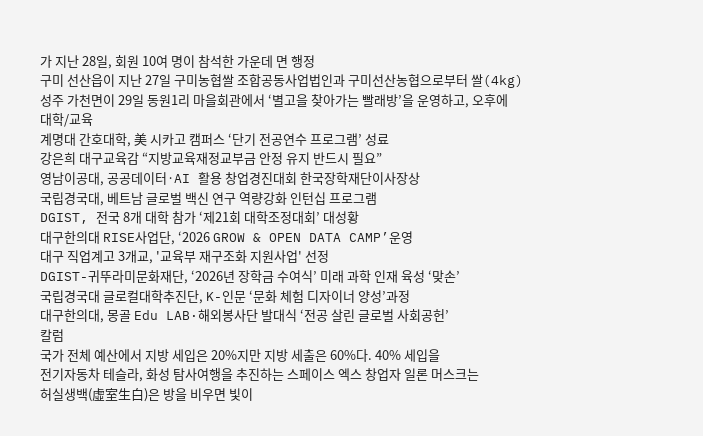가 지난 28일, 회원 10여 명이 참석한 가운데 면 행정
구미 선산읍이 지난 27일 구미농협쌀 조합공동사업법인과 구미선산농협으로부터 쌀(4kg)
성주 가천면이 29일 동원1리 마을회관에서 ‘별고을 찾아가는 빨래방’을 운영하고, 오후에
대학/교육
계명대 간호대학, 美 시카고 캠퍼스 ‘단기 전공연수 프로그램’ 성료
강은희 대구교육감 “지방교육재정교부금 안정 유지 반드시 필요”
영남이공대, 공공데이터·AI 활용 창업경진대회 한국장학재단이사장상
국립경국대, 베트남 글로벌 백신 연구 역량강화 인턴십 프로그램
DGIST, 전국 8개 대학 참가 ‘제21회 대학조정대회’ 대성황
대구한의대 RISE사업단, ‘2026 GROW & OPEN DATA CAMP’운영
대구 직업계고 3개교, '교육부 재구조화 지원사업' 선정
DGIST-귀뚜라미문화재단, ‘2026년 장학금 수여식’ 미래 과학 인재 육성 ‘맞손’
국립경국대 글로컬대학추진단, K-인문 ‘문화 체험 디자이너 양성’과정
대구한의대, 몽골 Edu LAB·해외봉사단 발대식 ‘전공 살린 글로벌 사회공헌’
칼럼
국가 전체 예산에서 지방 세입은 20%지만 지방 세출은 60%다. 40% 세입을
전기자동차 테슬라, 화성 탐사여행을 추진하는 스페이스 엑스 창업자 일론 머스크는
허실생백(虛室生白)은 방을 비우면 빛이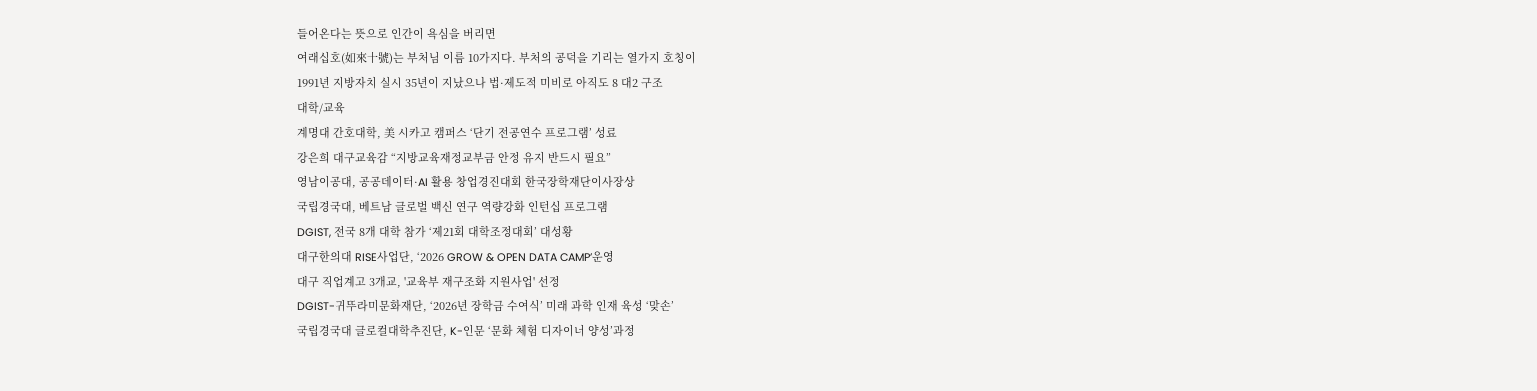들어온다는 뜻으로 인간이 욕심을 버리면
여래십호(如來十號)는 부처님 이름 10가지다. 부처의 공덕을 기리는 열가지 호칭이
1991년 지방자치 실시 35년이 지났으나 법·제도적 미비로 아직도 8 대2 구조
대학/교육
계명대 간호대학, 美 시카고 캠퍼스 ‘단기 전공연수 프로그램’ 성료
강은희 대구교육감 “지방교육재정교부금 안정 유지 반드시 필요”
영남이공대, 공공데이터·AI 활용 창업경진대회 한국장학재단이사장상
국립경국대, 베트남 글로벌 백신 연구 역량강화 인턴십 프로그램
DGIST, 전국 8개 대학 참가 ‘제21회 대학조정대회’ 대성황
대구한의대 RISE사업단, ‘2026 GROW & OPEN DATA CAMP’운영
대구 직업계고 3개교, '교육부 재구조화 지원사업' 선정
DGIST-귀뚜라미문화재단, ‘2026년 장학금 수여식’ 미래 과학 인재 육성 ‘맞손’
국립경국대 글로컬대학추진단, K-인문 ‘문화 체험 디자이너 양성’과정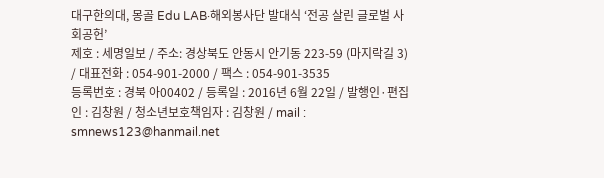대구한의대, 몽골 Edu LAB·해외봉사단 발대식 ‘전공 살린 글로벌 사회공헌’
제호 : 세명일보 / 주소: 경상북도 안동시 안기동 223-59 (마지락길 3) / 대표전화 : 054-901-2000 / 팩스 : 054-901-3535
등록번호 : 경북 아00402 / 등록일 : 2016년 6월 22일 / 발행인·편집인 : 김창원 / 청소년보호책임자 : 김창원 / mail : smnews123@hanmail.net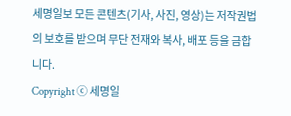세명일보 모든 콘텐츠(기사, 사진, 영상)는 저작권법의 보호를 받으며 무단 전재와 복사, 배포 등을 금합니다.
Copyright ⓒ 세명일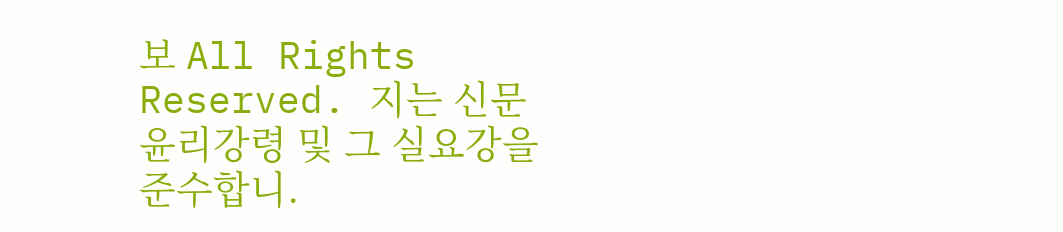보 All Rights Reserved. 지는 신문 윤리강령 및 그 실요강을 준수합니.